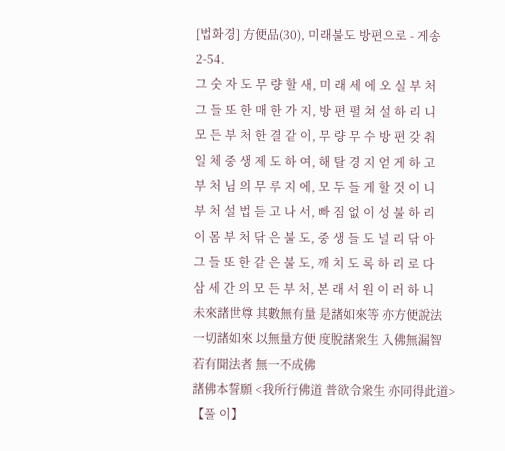[법화경] 方便品(30), 미래불도 방편으로 - 게송
2-54.
그 숫 자 도 무 량 할 새, 미 래 세 에 오 실 부 처
그 들 또 한 매 한 가 지, 방 편 펼 쳐 설 하 리 니
모 든 부 처 한 결 같 이, 무 량 무 수 방 편 갖 춰
일 체 중 생 제 도 하 여, 해 탈 경 지 얻 게 하 고
부 처 님 의 무 루 지 에, 모 두 들 게 할 것 이 니
부 처 설 법 듣 고 나 서, 빠 짐 없 이 성 불 하 리
이 몸 부 처 닦 은 불 도, 중 생 들 도 널 리 닦 아
그 들 또 한 같 은 불 도, 깨 치 도 록 하 리 로 다
삼 세 간 의 모 든 부 처, 본 래 서 원 이 러 하 니
未來諸世尊 其數無有量 是諸如來等 亦方便說法
一切諸如來 以無量方便 度脫諸衆生 入佛無漏智
若有聞法者 無一不成佛
諸佛本誓願 <我所行佛道 普欲令衆生 亦同得此道>
【풀 이】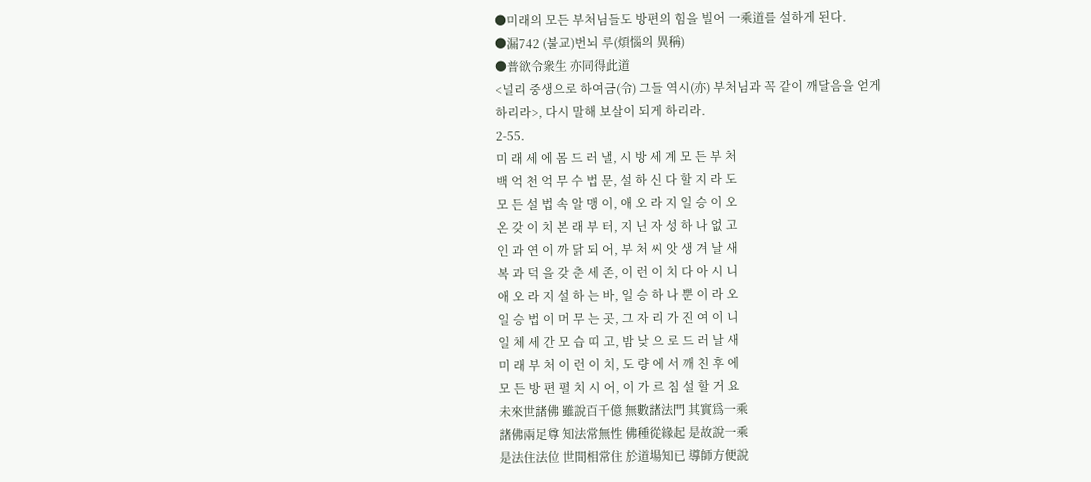●미래의 모든 부처님들도 방편의 힘을 빌어 一乘道를 설하게 된다.
●漏742 (불교)번뇌 루(煩惱의 異稱)
●普欲令衆生 亦同得此道
<널리 중생으로 하여금(令) 그들 역시(亦) 부처님과 꼭 같이 깨달음을 얻게
하리라>, 다시 말해 보살이 되게 하리라.
2-55.
미 래 세 에 몸 드 러 낼, 시 방 세 계 모 든 부 처
백 억 천 억 무 수 법 문, 설 하 신 다 할 지 라 도
모 든 설 법 속 알 맹 이, 애 오 라 지 일 승 이 오
온 갖 이 치 본 래 부 터, 지 닌 자 성 하 나 없 고
인 과 연 이 까 닭 되 어, 부 처 씨 앗 생 겨 날 새
복 과 덕 을 갖 춘 세 존, 이 런 이 치 다 아 시 니
애 오 라 지 설 하 는 바, 일 승 하 나 뿐 이 라 오
일 승 법 이 머 무 는 곳, 그 자 리 가 진 여 이 니
일 체 세 간 모 습 띠 고, 밤 낮 으 로 드 러 날 새
미 래 부 처 이 런 이 치, 도 량 에 서 깨 친 후 에
모 든 방 편 펼 치 시 어, 이 가 르 침 설 할 거 요
未來世諸佛 雖說百千億 無數諸法門 其實爲一乘
諸佛兩足尊 知法常無性 佛種從緣起 是故說一乘
是法住法位 世間相常住 於道場知已 導師方便說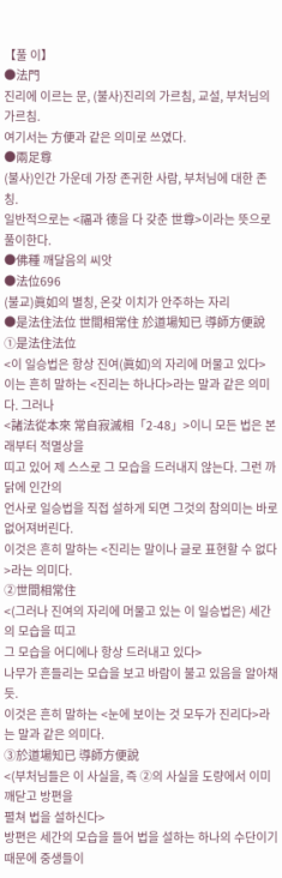【풀 이】
●法門
진리에 이르는 문, (불사)진리의 가르침, 교설, 부처님의 가르침.
여기서는 方便과 같은 의미로 쓰였다.
●兩足尊
(불사)인간 가운데 가장 존귀한 사람, 부처님에 대한 존칭.
일반적으로는 <福과 德을 다 갖춘 世尊>이라는 뜻으로 풀이한다.
●佛種 깨달음의 씨앗
●法位696
(불교)眞如의 별칭, 온갖 이치가 안주하는 자리
●是法住法位 世間相常住 於道場知已 導師方便說
①是法住法位
<이 일승법은 항상 진여(眞如)의 자리에 머물고 있다>
이는 흔히 말하는 <진리는 하나다>라는 말과 같은 의미다. 그러나
<諸法從本來 常自寂滅相「2-48」>이니 모든 법은 본래부터 적멸상을
띠고 있어 제 스스로 그 모습을 드러내지 않는다. 그런 까닭에 인간의
언사로 일승법을 직접 설하게 되면 그것의 참의미는 바로 없어져버린다.
이것은 흔히 말하는 <진리는 말이나 글로 표현할 수 없다>라는 의미다.
②世間相常住
<(그러나 진여의 자리에 머물고 있는 이 일승법은) 세간의 모습을 띠고
그 모습을 어디에나 항상 드러내고 있다>
나무가 흔들리는 모습을 보고 바람이 불고 있음을 알아채듯.
이것은 흔히 말하는 <눈에 보이는 것 모두가 진리다>라는 말과 같은 의미다.
③於道場知已 導師方便說
<(부처님들은 이 사실을, 즉 ②의 사실을 도량에서 이미 깨닫고 방편을
펼쳐 법을 설하신다>
방편은 세간의 모습을 들어 법을 설하는 하나의 수단이기 때문에 중생들이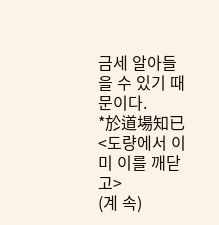금세 알아들을 수 있기 때문이다.
*於道場知已
<도량에서 이미 이를 깨닫고>
(계 속)